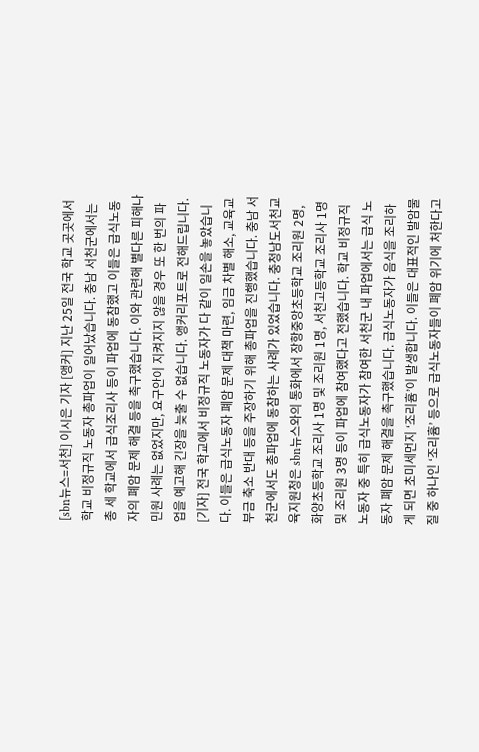[sbn뉴스=서천] 이시은 기자 [앵커] 지난 25일 전국 학교 곳곳에서 학교 비정규직 노동자 총파업이 일어났습니다. 충남 서천군에서는 총 세 학교에서 급식조리사 등이 파업에 동참했고 이들은 급식노동자의 폐암 문제 해결 등을 촉구했습니다. 이와 관련해 별다른 피해나 민원 사례는 없었지만, 요구안이 지켜지지 않을 경우 또 한 번의 파업을 예고해 긴장을 늦출 수 없습니다. 앵커리포트로 전해드립니다. [기자] 전국 학교에서 비정규직 노동자가 다 같이 일손을 놓았습니다. 이들은 급식노동자 폐암 문제 대책 마련, 임금 차별 해소, 교육교부금 축소 반대 등을 주장하기 위해 총파업을 진행했습니다. 충남 서천군에서도 총파업에 동참하는 사례가 있었습니다. 충청남도서천교육지원청은 sbn뉴스와의 통화에서 장항중앙초등학교 조리원 2명, 화양초등학교 조리사 1명 및 조리원 1명, 서천고등학교 조리사 1명 및 조리원 3명 등이 파업에 참여했다고 전했습니다. 학교 비정규직 노동자 중 특히 급식노동자가 참여한 서천군 내 파업에서는 급식 노동자 폐암 문제 해결을 촉구했습니다. 급식노동자가 음식을 조리하게 되면 초미세먼지 ‘조리흄’이 발생합니다. 이들은 대표적인 발암물질 중 하나인 ‘조리흄’ 등으로 급식노동자들이 폐암 위기에 처한다고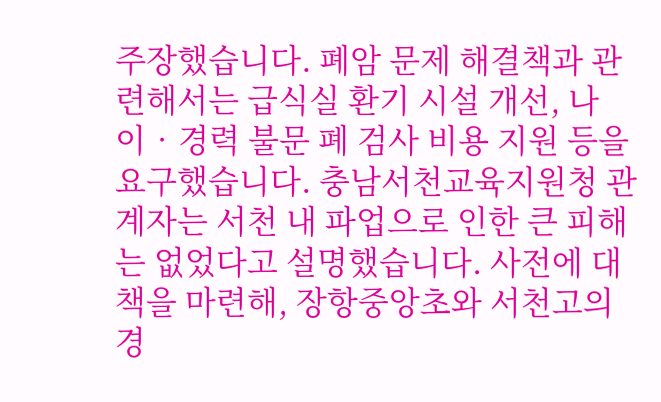주장했습니다. 폐암 문제 해결책과 관련해서는 급식실 환기 시설 개선, 나이‧경력 불문 폐 검사 비용 지원 등을 요구했습니다. 충남서천교육지원청 관계자는 서천 내 파업으로 인한 큰 피해는 없었다고 설명했습니다. 사전에 대책을 마련해, 장항중앙초와 서천고의 경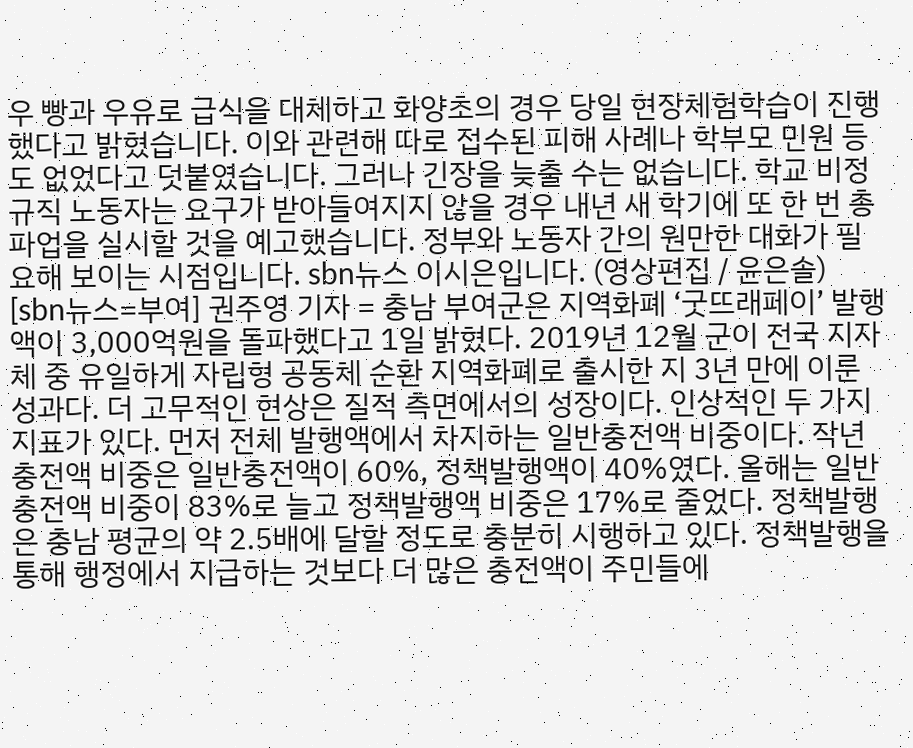우 빵과 우유로 급식을 대체하고 화양초의 경우 당일 현장체험학습이 진행했다고 밝혔습니다. 이와 관련해 따로 접수된 피해 사례나 학부모 민원 등도 없었다고 덧붙였습니다. 그러나 긴장을 늦출 수는 없습니다. 학교 비정규직 노동자는 요구가 받아들여지지 않을 경우 내년 새 학기에 또 한 번 총파업을 실시할 것을 예고했습니다. 정부와 노동자 간의 원만한 대화가 필요해 보이는 시점입니다. sbn뉴스 이시은입니다. (영상편집 / 윤은솔)
[sbn뉴스=부여] 권주영 기자 = 충남 부여군은 지역화폐 ‘굿뜨래페이’ 발행액이 3,000억원을 돌파했다고 1일 밝혔다. 2019년 12월 군이 전국 지자체 중 유일하게 자립형 공동체 순환 지역화폐로 출시한 지 3년 만에 이룬 성과다. 더 고무적인 현상은 질적 측면에서의 성장이다. 인상적인 두 가지 지표가 있다. 먼저 전체 발행액에서 차지하는 일반충전액 비중이다. 작년 충전액 비중은 일반충전액이 60%, 정책발행액이 40%였다. 올해는 일반충전액 비중이 83%로 늘고 정책발행액 비중은 17%로 줄었다. 정책발행은 충남 평균의 약 2.5배에 달할 정도로 충분히 시행하고 있다. 정책발행을 통해 행정에서 지급하는 것보다 더 많은 충전액이 주민들에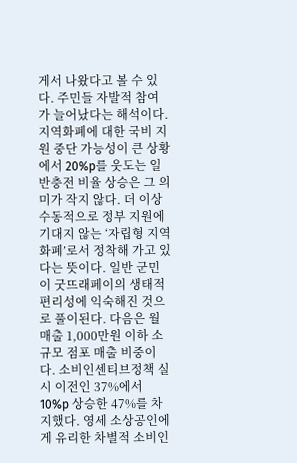게서 나왔다고 볼 수 있다. 주민들 자발적 참여가 늘어났다는 해석이다. 지역화폐에 대한 국비 지원 중단 가능성이 큰 상황에서 20%p를 웃도는 일반충전 비율 상승은 그 의미가 작지 않다. 더 이상 수동적으로 정부 지원에 기대지 않는 ‘자립형 지역화폐’로서 정착해 가고 있다는 뜻이다. 일반 군민이 굿뜨래페이의 생태적 편리성에 익숙해진 것으로 풀이된다. 다음은 월매출 1,000만원 이하 소규모 점포 매출 비중이다. 소비인센티브정책 실시 이전인 37%에서 10%p 상승한 47%를 차지했다. 영세 소상공인에게 유리한 차별적 소비인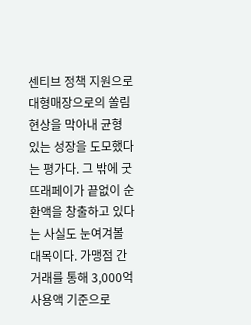센티브 정책 지원으로 대형매장으로의 쏠림현상을 막아내 균형 있는 성장을 도모했다는 평가다. 그 밖에 굿뜨래페이가 끝없이 순환액을 창출하고 있다는 사실도 눈여겨볼 대목이다. 가맹점 간 거래를 통해 3,000억 사용액 기준으로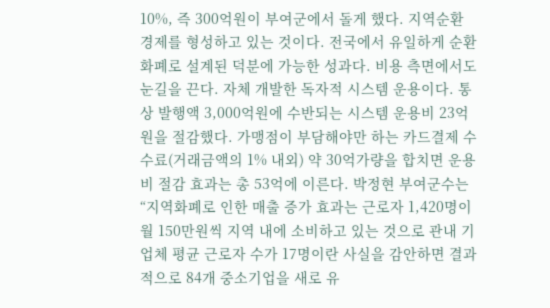10%, 즉 300억원이 부여군에서 돌게 했다. 지역순환경제를 형성하고 있는 것이다. 전국에서 유일하게 순환화폐로 설계된 덕분에 가능한 성과다. 비용 측면에서도 눈길을 끈다. 자체 개발한 독자적 시스템 운용이다. 통상 발행액 3,000억원에 수반되는 시스템 운용비 23억원을 절감했다. 가맹점이 부담해야만 하는 카드결제 수수료(거래금액의 1% 내외) 약 30억가량을 합치면 운용비 절감 효과는 총 53억에 이른다. 박정현 부여군수는 “지역화폐로 인한 매출 증가 효과는 근로자 1,420명이 월 150만원씩 지역 내에 소비하고 있는 것으로 관내 기업체 평균 근로자 수가 17명이란 사실을 감안하면 결과적으로 84개 중소기업을 새로 유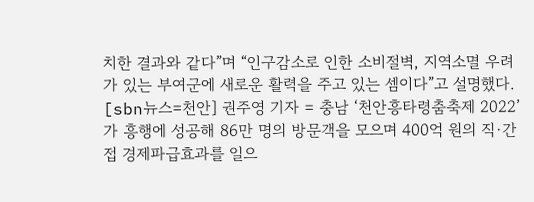치한 결과와 같다”며 “인구감소로 인한 소비절벽, 지역소멸 우려가 있는 부여군에 새로운 활력을 주고 있는 셈이다”고 설명했다.
[sbn뉴스=천안] 권주영 기자 = 충남 ‘천안흥타령춤축제 2022’가 흥행에 성공해 86만 명의 방문객을 모으며 400억 원의 직·간접 경제파급효과를 일으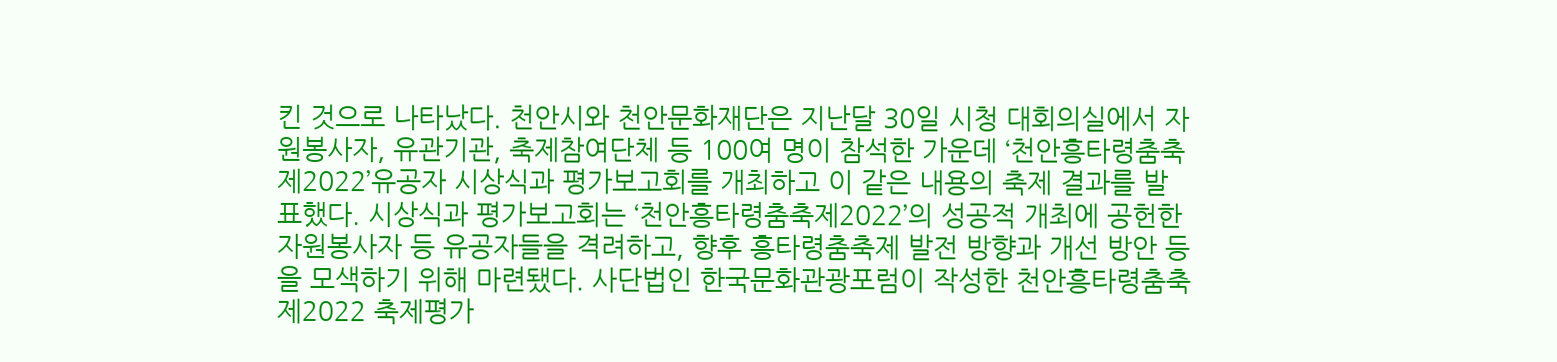킨 것으로 나타났다. 천안시와 천안문화재단은 지난달 30일 시청 대회의실에서 자원봉사자, 유관기관, 축제참여단체 등 100여 명이 참석한 가운데 ‘천안흥타령춤축제2022’유공자 시상식과 평가보고회를 개최하고 이 같은 내용의 축제 결과를 발표했다. 시상식과 평가보고회는 ‘천안흥타령춤축제2022’의 성공적 개최에 공헌한 자원봉사자 등 유공자들을 격려하고, 향후 흥타령춤축제 발전 방향과 개선 방안 등을 모색하기 위해 마련됐다. 사단법인 한국문화관광포럼이 작성한 천안흥타령춤축제2022 축제평가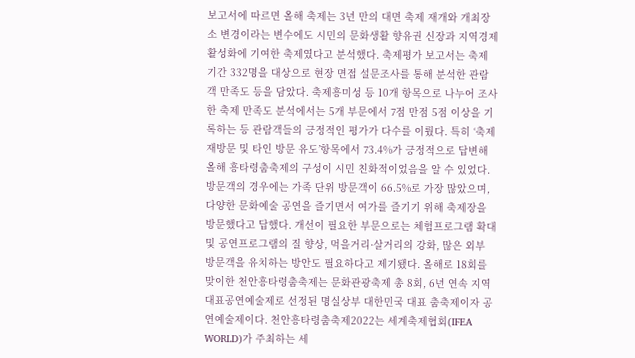보고서에 따르면 올해 축제는 3년 만의 대면 축제 재개와 개최장소 변경이라는 변수에도 시민의 문화생활 향유권 신장과 지역경제 활성화에 기여한 축제였다고 분석했다. 축제평가 보고서는 축제 기간 332명을 대상으로 현장 면접 설문조사를 통해 분석한 관람객 만족도 등을 담았다. 축제흥미성 등 10개 항목으로 나누어 조사한 축제 만족도 분석에서는 5개 부문에서 7점 만점 5점 이상을 기록하는 등 관람객들의 긍정적인 평가가 다수를 이뤘다. 특히 ‘축제 재방문 및 타인 방문 유도’항목에서 73.4%가 긍정적으로 답변해 올해 흥타령춤축제의 구성이 시민 친화적이었음을 알 수 있었다. 방문객의 경우에는 가족 단위 방문객이 66.5%로 가장 많았으며, 다양한 문화예술 공연을 즐기면서 여가를 즐기기 위해 축제장을 방문했다고 답했다. 개선이 필요한 부문으로는 체험프로그램 확대 및 공연프로그램의 질 향상, 먹을거리·살거리의 강화, 많은 외부 방문객을 유치하는 방안도 필요하다고 제기됐다. 올해로 18회를 맞이한 천안흥타령춤축제는 문화관광축제 총 8회, 6년 연속 지역대표공연예술제로 선정된 명실상부 대한민국 대표 춤축제이자 공연예술제이다. 천안흥타령춤축제2022는 세계축제협회(IFEA WORLD)가 주최하는 세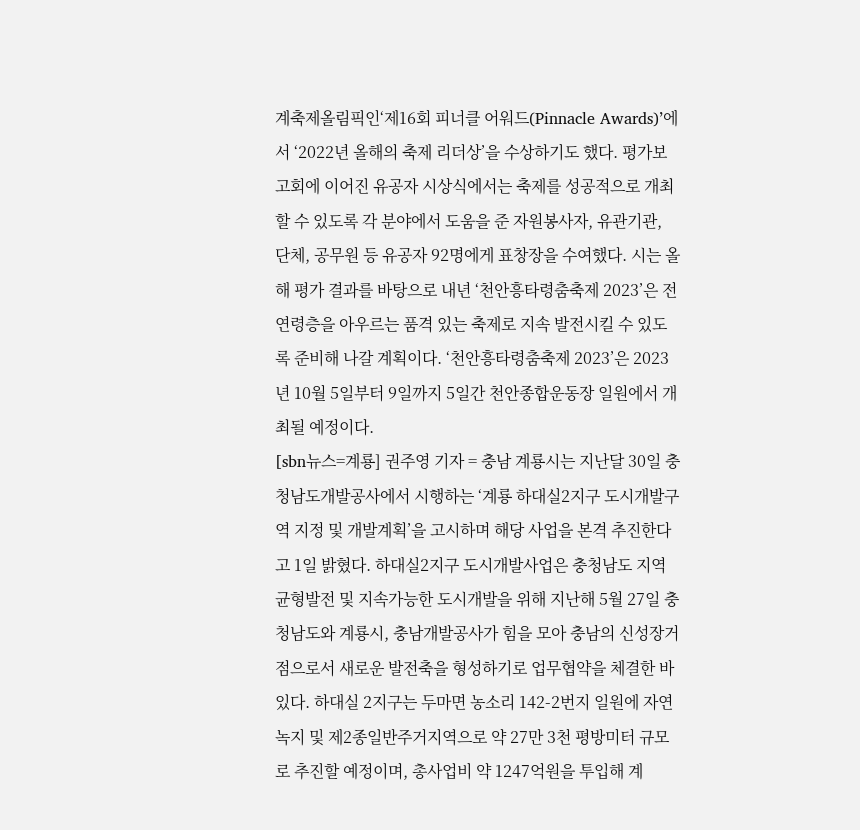계축제올림픽인‘제16회 피너클 어워드(Pinnacle Awards)’에서 ‘2022년 올해의 축제 리더상’을 수상하기도 했다. 평가보고회에 이어진 유공자 시상식에서는 축제를 성공적으로 개최할 수 있도록 각 분야에서 도움을 준 자원봉사자, 유관기관, 단체, 공무원 등 유공자 92명에게 표창장을 수여했다. 시는 올해 평가 결과를 바탕으로 내년 ‘천안흥타령춤축제 2023’은 전 연령층을 아우르는 품격 있는 축제로 지속 발전시킬 수 있도록 준비해 나갈 계획이다. ‘천안흥타령춤축제 2023’은 2023년 10월 5일부터 9일까지 5일간 천안종합운동장 일원에서 개최될 예정이다.
[sbn뉴스=계룡] 권주영 기자 = 충남 계룡시는 지난달 30일 충청남도개발공사에서 시행하는 ‘계룡 하대실2지구 도시개발구역 지정 및 개발계획’을 고시하며 해당 사업을 본격 추진한다고 1일 밝혔다. 하대실2지구 도시개발사업은 충청남도 지역균형발전 및 지속가능한 도시개발을 위해 지난해 5월 27일 충청남도와 계룡시, 충남개발공사가 힘을 모아 충남의 신성장거점으로서 새로운 발전축을 형성하기로 업무협약을 체결한 바 있다. 하대실 2지구는 두마면 농소리 142-2번지 일원에 자연녹지 및 제2종일반주거지역으로 약 27만 3천 평방미터 규모로 추진할 예정이며, 총사업비 약 1247억원을 투입해 계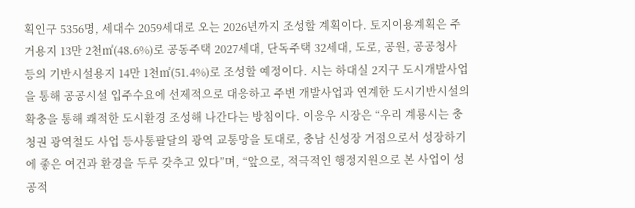획인구 5356명, 세대수 2059세대로 오는 2026년까지 조성할 계획이다. 토지이용계획은 주거용지 13만 2천㎡(48.6%)로 공동주택 2027세대, 단독주택 32세대, 도로, 공원, 공공청사 등의 기반시설용지 14만 1천㎡(51.4%)로 조성할 예정이다. 시는 하대실 2지구 도시개발사업을 통해 공공시설 입주수요에 선제적으로 대응하고 주변 개발사업과 연계한 도시기반시설의 확충을 통해 쾌적한 도시환경 조성해 나간다는 방침이다. 이응우 시장은 “우리 계룡시는 충청권 광역철도 사업 등사통팔달의 광역 교통망을 토대로, 충남 신성장 거점으로서 성장하기에 좋은 여건과 환경을 두루 갖추고 있다”며, “앞으로, 적극적인 행정지원으로 본 사업이 성공적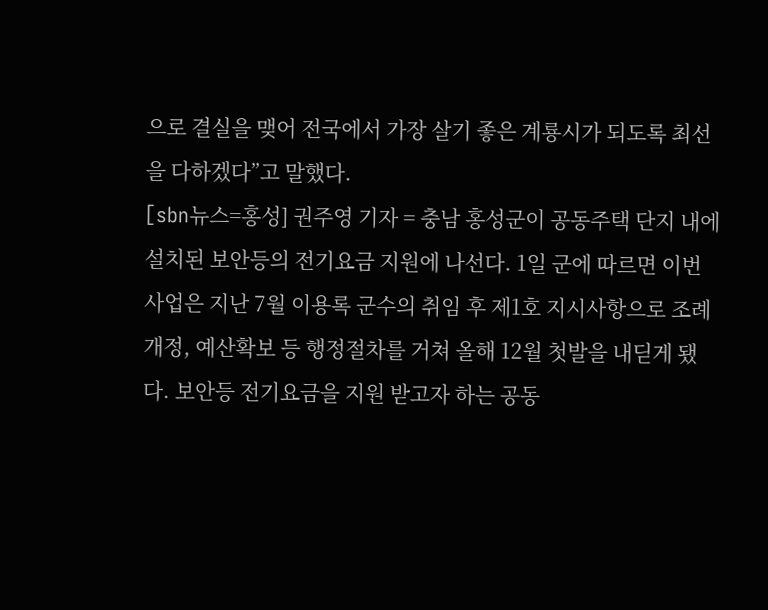으로 결실을 맺어 전국에서 가장 살기 좋은 계룡시가 되도록 최선을 다하겠다”고 말했다.
[sbn뉴스=홍성] 권주영 기자 = 충남 홍성군이 공동주택 단지 내에 설치된 보안등의 전기요금 지원에 나선다. 1일 군에 따르면 이번 사업은 지난 7월 이용록 군수의 취임 후 제1호 지시사항으로 조례개정, 예산확보 등 행정절차를 거쳐 올해 12월 첫발을 내딛게 됐다. 보안등 전기요금을 지원 받고자 하는 공동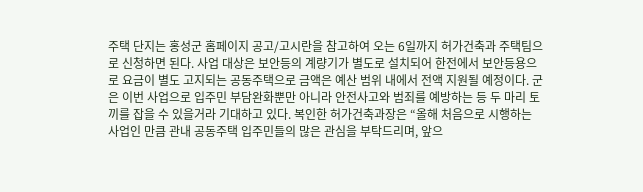주택 단지는 홍성군 홈페이지 공고/고시란을 참고하여 오는 6일까지 허가건축과 주택팀으로 신청하면 된다. 사업 대상은 보안등의 계량기가 별도로 설치되어 한전에서 보안등용으로 요금이 별도 고지되는 공동주택으로 금액은 예산 범위 내에서 전액 지원될 예정이다. 군은 이번 사업으로 입주민 부담완화뿐만 아니라 안전사고와 범죄를 예방하는 등 두 마리 토끼를 잡을 수 있을거라 기대하고 있다. 복인한 허가건축과장은 “올해 처음으로 시행하는 사업인 만큼 관내 공동주택 입주민들의 많은 관심을 부탁드리며, 앞으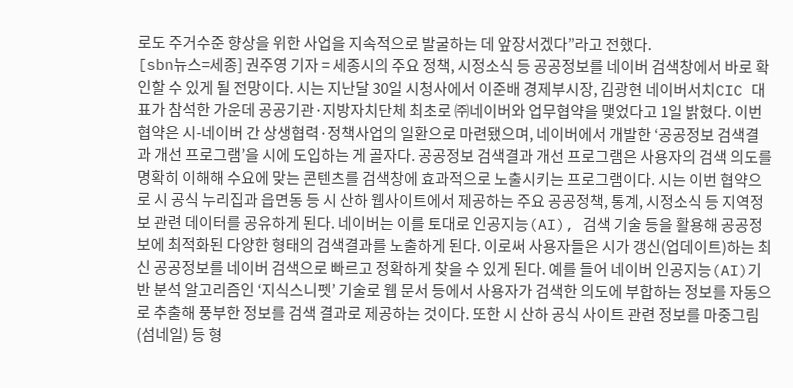로도 주거수준 향상을 위한 사업을 지속적으로 발굴하는 데 앞장서겠다”라고 전했다.
[sbn뉴스=세종] 권주영 기자 = 세종시의 주요 정책, 시정소식 등 공공정보를 네이버 검색창에서 바로 확인할 수 있게 될 전망이다. 시는 지난달 30일 시청사에서 이준배 경제부시장, 김광현 네이버서치CIC 대표가 참석한 가운데 공공기관·지방자치단체 최초로 ㈜네이버와 업무협약을 맺었다고 1일 밝혔다. 이번 협약은 시-네이버 간 상생협력·정책사업의 일환으로 마련됐으며, 네이버에서 개발한 ‘공공정보 검색결과 개선 프로그램’을 시에 도입하는 게 골자다. 공공정보 검색결과 개선 프로그램은 사용자의 검색 의도를 명확히 이해해 수요에 맞는 콘텐츠를 검색창에 효과적으로 노출시키는 프로그램이다. 시는 이번 협약으로 시 공식 누리집과 읍면동 등 시 산하 웹사이트에서 제공하는 주요 공공정책, 통계, 시정소식 등 지역정보 관련 데이터를 공유하게 된다. 네이버는 이를 토대로 인공지능(AI), 검색 기술 등을 활용해 공공정보에 최적화된 다양한 형태의 검색결과를 노출하게 된다. 이로써 사용자들은 시가 갱신(업데이트)하는 최신 공공정보를 네이버 검색으로 빠르고 정확하게 찾을 수 있게 된다. 예를 들어 네이버 인공지능(AI)기반 분석 알고리즘인 ‘지식스니펫’ 기술로 웹 문서 등에서 사용자가 검색한 의도에 부합하는 정보를 자동으로 추출해 풍부한 정보를 검색 결과로 제공하는 것이다. 또한 시 산하 공식 사이트 관련 정보를 마중그림(섬네일) 등 형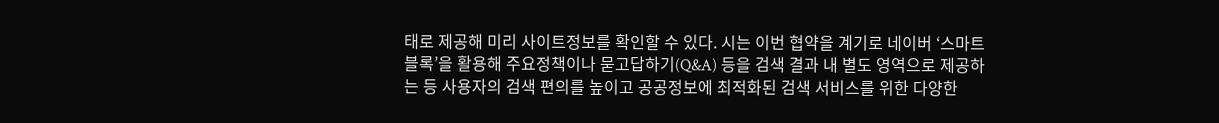태로 제공해 미리 사이트정보를 확인할 수 있다. 시는 이번 협약을 계기로 네이버 ‘스마트블록’을 활용해 주요정책이나 묻고답하기(Q&A) 등을 검색 결과 내 별도 영역으로 제공하는 등 사용자의 검색 편의를 높이고 공공정보에 최적화된 검색 서비스를 위한 다양한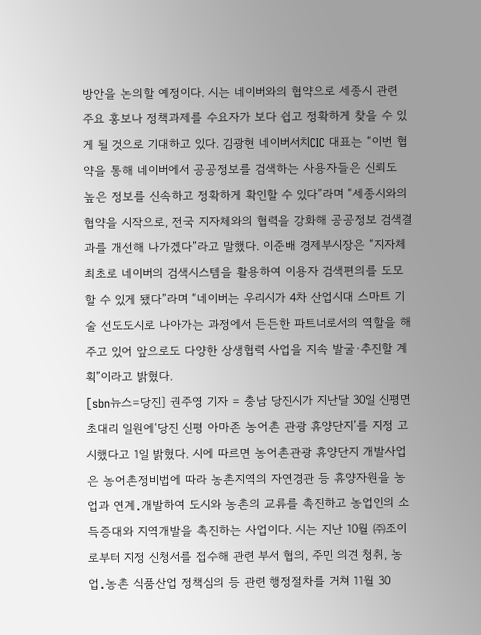방안을 논의할 예정이다. 시는 네이버와의 협약으로 세종시 관련 주요 홍보나 정책과제를 수요자가 보다 쉽고 정확하게 찾을 수 있게 될 것으로 기대하고 있다. 김광현 네이버서치CIC 대표는 “이번 협약을 통해 네이버에서 공공정보를 검색하는 사용자들은 신뢰도 높은 정보를 신속하고 정확하게 확인할 수 있다”라며 “세종시와의 협약을 시작으로, 전국 지자체와의 협력을 강화해 공공정보 검색결과를 개선해 나가겠다”라고 말했다. 이준배 경제부시장은 “지자체 최초로 네이버의 검색시스템을 활용하여 이용자 검색편의를 도모할 수 있게 됐다”라며 “네이버는 우리시가 4차 산업시대 스마트 기술 선도도시로 나아가는 과정에서 든든한 파트너로서의 역할을 해주고 있어 앞으로도 다양한 상생협력 사업을 지속 발굴·추진할 계획”이라고 밝혔다.
[sbn뉴스=당진] 권주영 기자 = 충남 당진시가 지난달 30일 신평면 초대리 일원에‘당진 신평 아마존 농어촌 관광 휴양단지’를 지정 고시했다고 1일 밝혔다. 시에 따르면 농어촌관광 휴양단지 개발사업은 농어촌정비법에 따라 농촌지역의 자연경관 등 휴양자원을 농업과 연계․개발하여 도시와 농촌의 교류를 촉진하고 농업인의 소득증대와 지역개발을 촉진하는 사업이다. 시는 지난 10월 ㈜조이로부터 지정 신청서를 접수해 관련 부서 협의, 주민 의견 청취, 농업․농촌 식품산업 정책심의 등 관련 행정절차를 거쳐 11월 30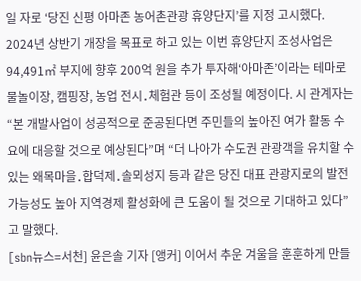일 자로 ‘당진 신평 아마존 농어촌관광 휴양단지’를 지정 고시했다. 2024년 상반기 개장을 목표로 하고 있는 이번 휴양단지 조성사업은 94,491㎡ 부지에 향후 200억 원을 추가 투자해‘아마존’이라는 테마로 물놀이장, 캠핑장, 농업 전시․체험관 등이 조성될 예정이다. 시 관계자는 “본 개발사업이 성공적으로 준공된다면 주민들의 높아진 여가 활동 수요에 대응할 것으로 예상된다”며 “더 나아가 수도권 관광객을 유치할 수 있는 왜목마을․합덕제․솔뫼성지 등과 같은 당진 대표 관광지로의 발전 가능성도 높아 지역경제 활성화에 큰 도움이 될 것으로 기대하고 있다”고 말했다.
[sbn뉴스=서천] 윤은솔 기자 [앵커] 이어서 추운 겨울을 훈훈하게 만들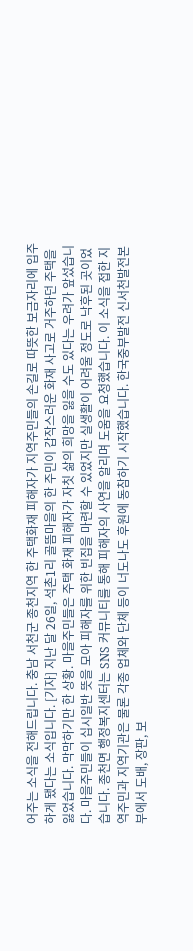어주는 소식을 전해드립니다. 충남 서천군 종천지역 한 주택화재 피해자가 지역주민들의 손길로 따뜻한 보금자리에 입주하게 됐다는 소식입니다. [기자] 지난 달 26일, 석촌1리 골뜸마을의 한 주민이 갑작스러운 화재 사고로 거주하던 주택을 잃었습니다. 막막하기만 한 상황. 마을주민들은 주택 화재 피해자가 자칫 삶의 희망을 잃을 수도 있다는 우려가 앞섰습니다. 마을주민들이 십시일반 뜻을 모아 피해자를 위한 빈집을 마련할 수 있었지만 실생활이 어려울 정도로 낙후된 곳이었습니다. 종천면 행정복지센터는 SNS 커뮤니티를 통해 피해자의 사연을 알리며 도움을 요청했습니다. 이 소식을 접한 지역주민과 지역기관은 물론 각종 업체와 단체 등이 너도나도 후원에 동참하기 시작했습니다. 한국중부발전 신서천발전본부에서 도배, 장판, 보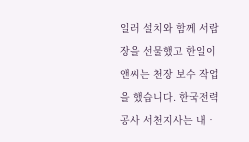일러 설치와 함께 서랍장을 선물했고 한일이앤씨는 천장 보수 작업을 했습니다. 한국전력공사 서천지사는 내‧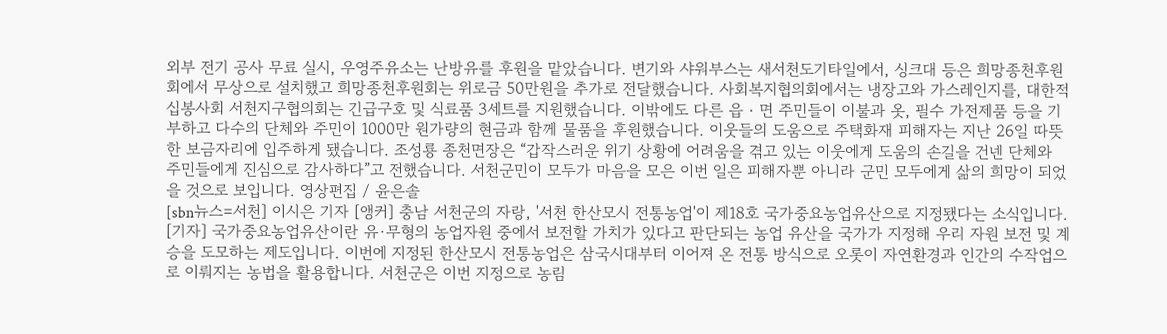외부 전기 공사 무료 실시, 우영주유소는 난방유를 후원을 맡았습니다. 변기와 샤워부스는 새서천도기타일에서, 싱크대 등은 희망종천후원회에서 무상으로 설치했고 희망종천후원회는 위로금 50만원을 추가로 전달했습니다. 사회복지협의회에서는 냉장고와 가스레인지를, 대한적십봉사회 서천지구협의회는 긴급구호 및 식료품 3세트를 지원했습니다. 이밖에도 다른 읍‧면 주민들이 이불과 옷, 필수 가전제품 등을 기부하고 다수의 단체와 주민이 1000만 원가량의 현금과 함께 물품을 후원했습니다. 이웃들의 도움으로 주택화재 피해자는 지난 26일 따뜻한 보금자리에 입주하게 됐습니다. 조성룡 종천면장은 “갑작스러운 위기 상황에 어려움을 겪고 있는 이웃에게 도움의 손길을 건넨 단체와 주민들에게 진심으로 감사하다”고 전했습니다. 서천군민이 모두가 마음을 모은 이번 일은 피해자뿐 아니라 군민 모두에게 삶의 희망이 되었을 것으로 보입니다. 영상편집 / 윤은솔
[sbn뉴스=서천] 이시은 기자 [앵커] 충남 서천군의 자랑, '서천 한산모시 전통농업'이 제18호 국가중요농업유산으로 지정됐다는 소식입니다. [기자] 국가중요농업유산이란 유·무형의 농업자원 중에서 보전할 가치가 있다고 판단되는 농업 유산을 국가가 지정해 우리 자원 보전 및 계승을 도모하는 제도입니다. 이번에 지정된 한산모시 전통농업은 삼국시대부터 이어져 온 전통 방식으로 오롯이 자연환경과 인간의 수작업으로 이뤄지는 농법을 활용합니다. 서천군은 이번 지정으로 농림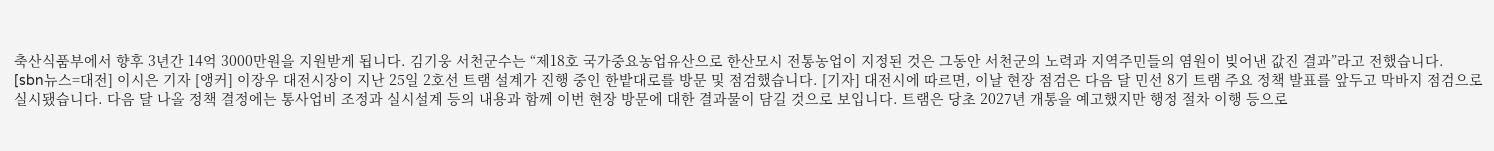축산식품부에서 향후 3년간 14억 3000만원을 지원받게 됩니다. 김기웅 서천군수는 “제18호 국가중요농업유산으로 한산모시 전통농업이 지정된 것은 그동안 서천군의 노력과 지역주민들의 염원이 빚어낸 값진 결과”라고 전했습니다.
[sbn뉴스=대전] 이시은 기자 [앵커] 이장우 대전시장이 지난 25일 2호선 트램 설계가 진행 중인 한밭대로를 방문 및 점검했습니다. [기자] 대전시에 따르면, 이날 현장 점검은 다음 달 민선 8기 트램 주요 정책 발표를 앞두고 막바지 점검으로 실시됐습니다. 다음 달 나올 정책 결정에는 통사업비 조정과 실시설계 등의 내용과 함께 이번 현장 방문에 대한 결과물이 담길 것으로 보입니다. 트램은 당초 2027년 개통을 예고했지만 행정 절차 이행 등으로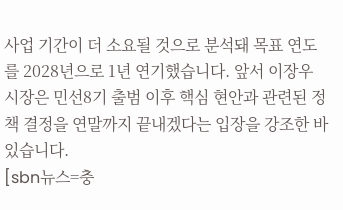사업 기간이 더 소요될 것으로 분석돼 목표 연도를 2028년으로 1년 연기했습니다. 앞서 이장우 시장은 민선8기 출범 이후 핵심 현안과 관련된 정책 결정을 연말까지 끝내겠다는 입장을 강조한 바 있습니다.
[sbn뉴스=충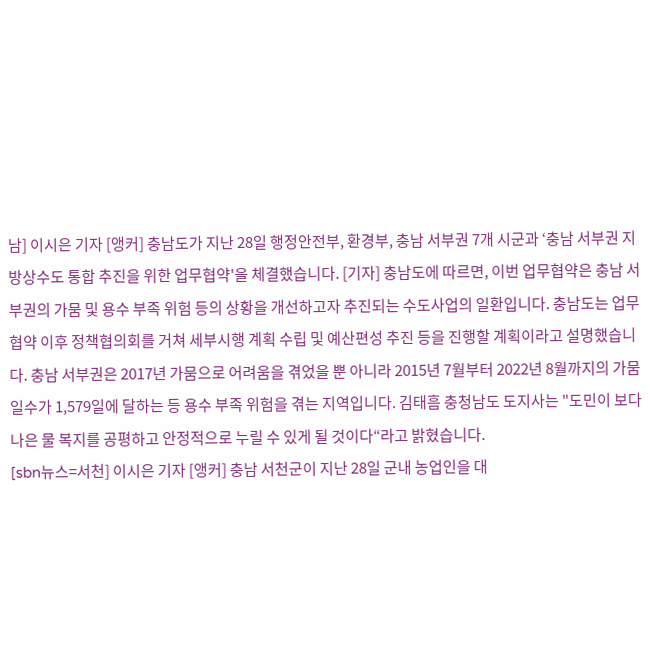남] 이시은 기자 [앵커] 충남도가 지난 28일 행정안전부, 환경부, 충남 서부권 7개 시군과 ‘충남 서부권 지방상수도 통합 추진을 위한 업무협약'을 체결했습니다. [기자] 충남도에 따르면, 이번 업무협약은 충남 서부권의 가뭄 및 용수 부족 위험 등의 상황을 개선하고자 추진되는 수도사업의 일환입니다. 충남도는 업무협약 이후 정책협의회를 거쳐 세부시행 계획 수립 및 예산편성 추진 등을 진행할 계획이라고 설명했습니다. 충남 서부권은 2017년 가뭄으로 어려움을 겪었을 뿐 아니라 2015년 7월부터 2022년 8월까지의 가뭄 일수가 1,579일에 달하는 등 용수 부족 위험을 겪는 지역입니다. 김태흠 충청남도 도지사는 "도민이 보다 나은 물 복지를 공평하고 안정적으로 누릴 수 있게 될 것이다“라고 밝혔습니다.
[sbn뉴스=서천] 이시은 기자 [앵커] 충남 서천군이 지난 28일 군내 농업인을 대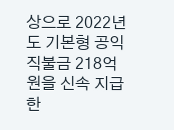상으로 2022년도 기본형 공익직불금 218억원을 신속 지급한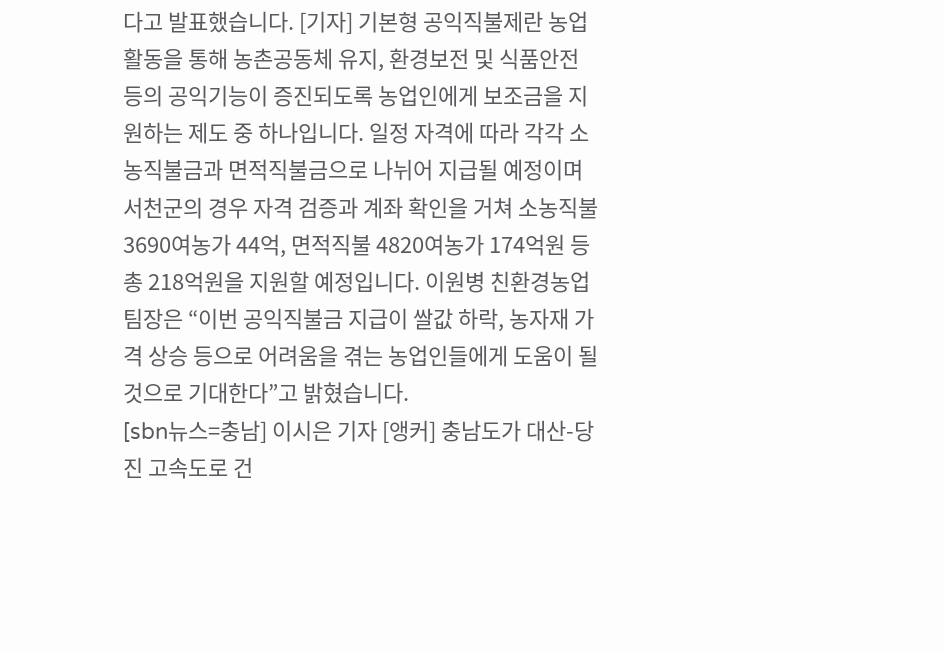다고 발표했습니다. [기자] 기본형 공익직불제란 농업 활동을 통해 농촌공동체 유지, 환경보전 및 식품안전 등의 공익기능이 증진되도록 농업인에게 보조금을 지원하는 제도 중 하나입니다. 일정 자격에 따라 각각 소농직불금과 면적직불금으로 나뉘어 지급될 예정이며 서천군의 경우 자격 검증과 계좌 확인을 거쳐 소농직불 3690여농가 44억, 면적직불 4820여농가 174억원 등 총 218억원을 지원할 예정입니다. 이원병 친환경농업팀장은 “이번 공익직불금 지급이 쌀값 하락, 농자재 가격 상승 등으로 어려움을 겪는 농업인들에게 도움이 될 것으로 기대한다”고 밝혔습니다.
[sbn뉴스=충남] 이시은 기자 [앵커] 충남도가 대산-당진 고속도로 건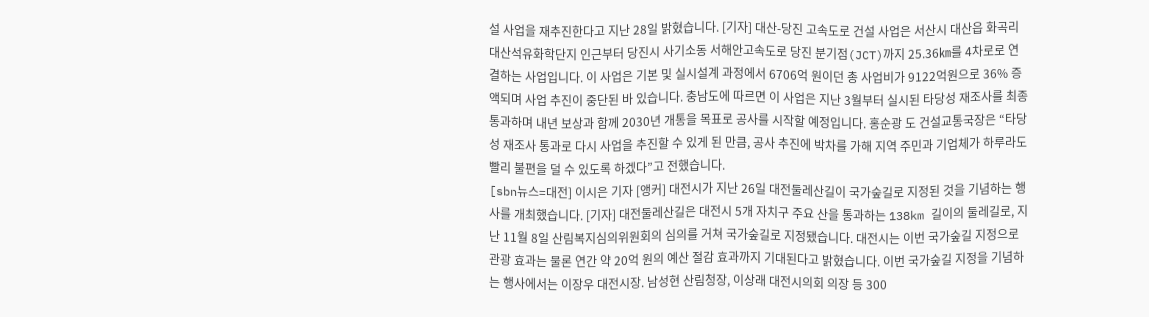설 사업을 재추진한다고 지난 28일 밝혔습니다. [기자] 대산-당진 고속도로 건설 사업은 서산시 대산읍 화곡리 대산석유화학단지 인근부터 당진시 사기소동 서해안고속도로 당진 분기점(JCT)까지 25.36㎞를 4차로로 연결하는 사업입니다. 이 사업은 기본 및 실시설계 과정에서 6706억 원이던 총 사업비가 9122억원으로 36% 증액되며 사업 추진이 중단된 바 있습니다. 충남도에 따르면 이 사업은 지난 3월부터 실시된 타당성 재조사를 최종 통과하며 내년 보상과 함께 2030년 개통을 목표로 공사를 시작할 예정입니다. 홍순광 도 건설교통국장은 “타당성 재조사 통과로 다시 사업을 추진할 수 있게 된 만큼, 공사 추진에 박차를 가해 지역 주민과 기업체가 하루라도 빨리 불편을 덜 수 있도록 하겠다”고 전했습니다.
[sbn뉴스=대전] 이시은 기자 [앵커] 대전시가 지난 26일 대전둘레산길이 국가숲길로 지정된 것을 기념하는 행사를 개최했습니다. [기자] 대전둘레산길은 대전시 5개 자치구 주요 산을 통과하는 138km 길이의 둘레길로, 지난 11월 8일 산림복지심의위원회의 심의를 거쳐 국가숲길로 지정됐습니다. 대전시는 이번 국가숲길 지정으로 관광 효과는 물론 연간 약 20억 원의 예산 절감 효과까지 기대된다고 밝혔습니다. 이번 국가숲길 지정을 기념하는 행사에서는 이장우 대전시장. 남성현 산림청장, 이상래 대전시의회 의장 등 300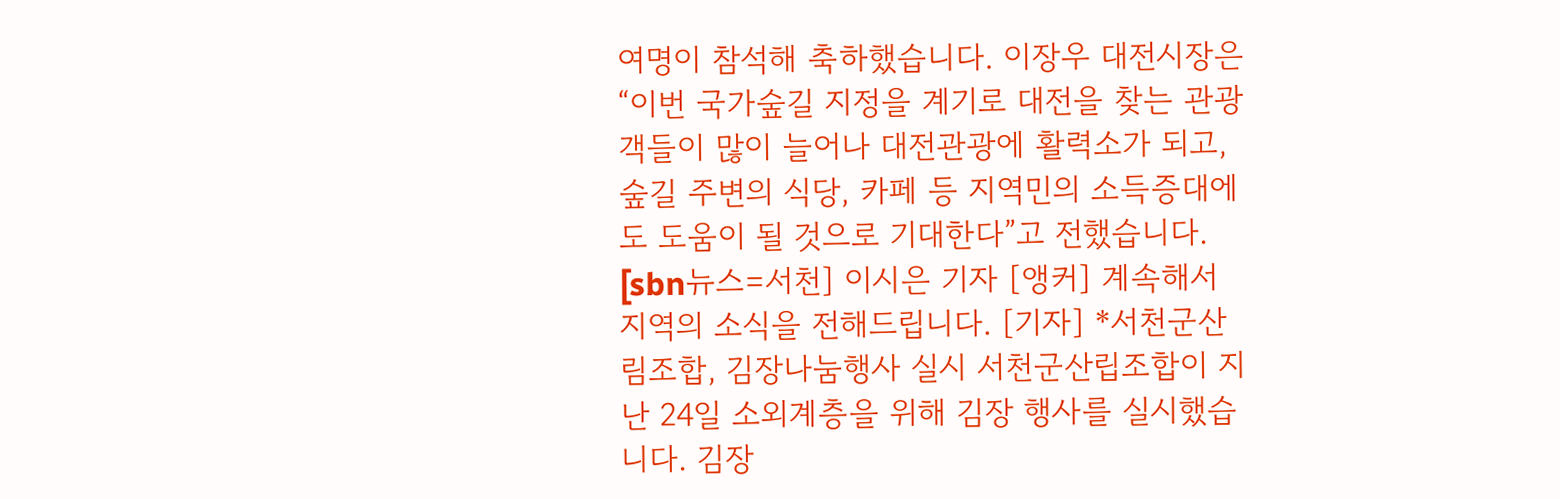여명이 참석해 축하했습니다. 이장우 대전시장은 “이번 국가숲길 지정을 계기로 대전을 찾는 관광객들이 많이 늘어나 대전관광에 활력소가 되고, 숲길 주변의 식당, 카페 등 지역민의 소득증대에도 도움이 될 것으로 기대한다”고 전했습니다.
[sbn뉴스=서천] 이시은 기자 [앵커] 계속해서 지역의 소식을 전해드립니다. [기자] *서천군산림조합, 김장나눔행사 실시 서천군산립조합이 지난 24일 소외계층을 위해 김장 행사를 실시했습니다. 김장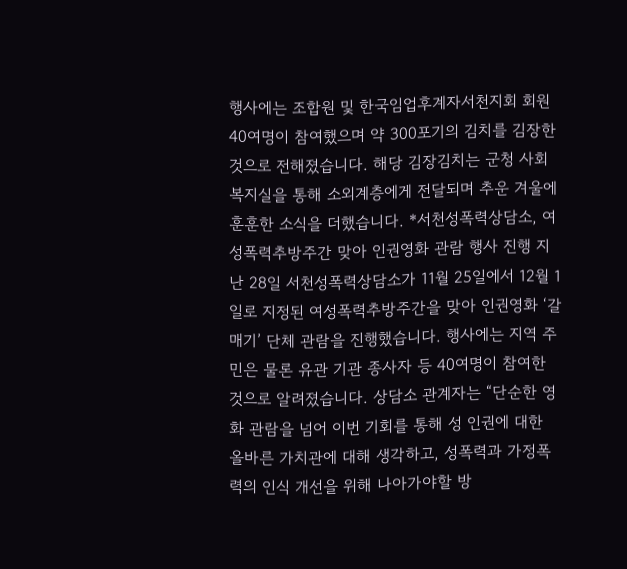행사에는 조합원 및 한국임업후계자서천지회 회원 40여명이 참여했으며 약 300포기의 김치를 김장한 것으로 전해졌습니다. 해당 김장김치는 군청 사회복지실을 통해 소외계층에게 전달되며 추운 겨울에 훈훈한 소식을 더했습니다. *서천성폭력상담소, 여성폭력추방주간 맞아 인권영화 관람 행사 진행 지난 28일 서천성폭력상담소가 11월 25일에서 12월 1일로 지정된 여성폭력추방주간을 맞아 인권영화 ‘갈매기’ 단체 관람을 진행했습니다. 행사에는 지역 주민은 물론 유관 기관 종사자 등 40여명이 참여한 것으로 알려졌습니다. 상담소 관계자는 “단순한 영화 관람을 넘어 이번 기회를 통해 성 인권에 대한 올바른 가치관에 대해 생각하고, 성폭력과 가정폭력의 인식 개선을 위해 나아가야할 방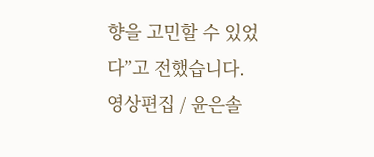향을 고민할 수 있었다”고 전했습니다. 영상편집 / 윤은솔